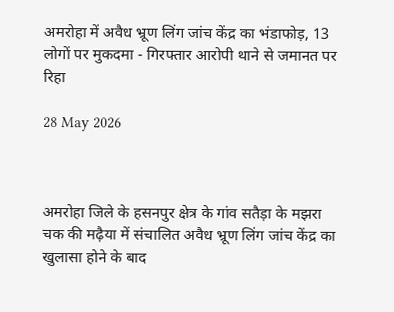अमरोहा में अवैध भ्रूण लिंग जांच केंद्र का भंडाफोड़, 13 लोगों पर मुकदमा - गिरफ्तार आरोपी थाने से जमानत पर रिहा

28 May 2026



अमरोहा जिले के हसनपुर क्षेत्र के गांव सतैड़ा के मझरा चक की मढ़ैया में संचालित अवैध भ्रूण लिंग जांच केंद्र का खुलासा होने के बाद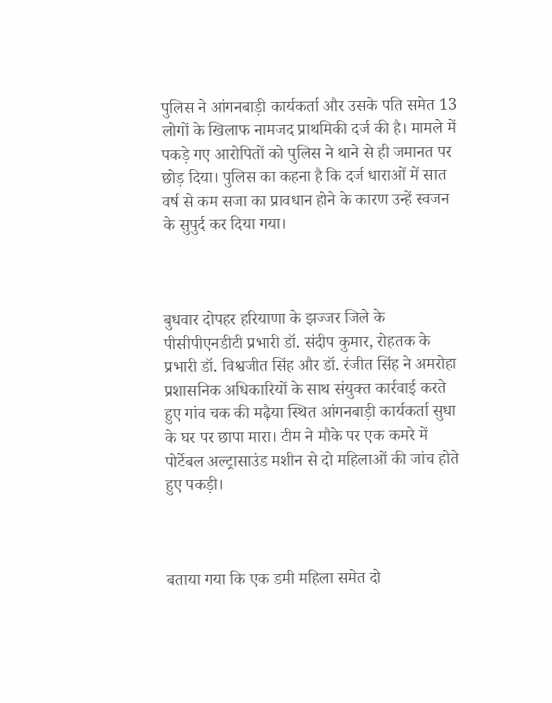पुलिस ने आंगनबाड़ी कार्यकर्ता और उसके पति समेत 13 लोगों के खिलाफ नामजद प्राथमिकी दर्ज की है। मामले में पकड़े गए आरोपितों को पुलिस ने थाने से ही जमानत पर छोड़ दिया। पुलिस का कहना है कि दर्ज धाराओं में सात वर्ष से कम सजा का प्रावधान होने के कारण उन्हें स्वजन के सुपुर्द कर दिया गया।



बुधवार दोपहर हरियाणा के झज्जर जिले के पीसीपीएनडीटी प्रभारी डॉ. संदीप कुमार, रोहतक के प्रभारी डॉ. विश्वजीत सिंह और डॉ. रंजीत सिंह ने अमरोहा प्रशासनिक अधिकारियों के साथ संयुक्त कार्रवाई करते हुए गांव चक की मढ़ैया स्थित आंगनबाड़ी कार्यकर्ता सुधा के घर पर छापा मारा। टीम ने मौके पर एक कमरे में पोर्टेबल अल्ट्रासाउंड मशीन से दो महिलाओं की जांच होते हुए पकड़ी।



बताया गया कि एक डमी महिला समेत दो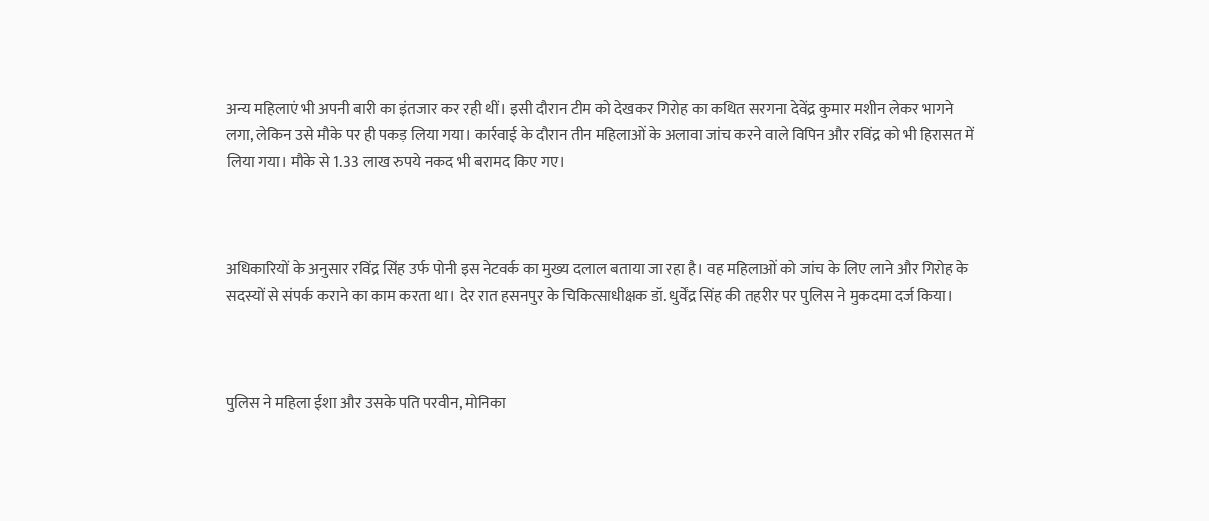अन्य महिलाएं भी अपनी बारी का इंतजार कर रही थीं। इसी दौरान टीम को देखकर गिरोह का कथित सरगना देवेंद्र कुमार मशीन लेकर भागने लगा, लेकिन उसे मौके पर ही पकड़ लिया गया। कार्रवाई के दौरान तीन महिलाओं के अलावा जांच करने वाले विपिन और रविंद्र को भी हिरासत में लिया गया। मौके से 1.33 लाख रुपये नकद भी बरामद किए गए।



अधिकारियों के अनुसार रविंद्र सिंह उर्फ पोनी इस नेटवर्क का मुख्य दलाल बताया जा रहा है। वह महिलाओं को जांच के लिए लाने और गिरोह के सदस्यों से संपर्क कराने का काम करता था। देर रात हसनपुर के चिकित्साधीक्षक डॉ. धुर्वेंद्र सिंह की तहरीर पर पुलिस ने मुकदमा दर्ज किया।



पुलिस ने महिला ईशा और उसके पति परवीन, मोनिका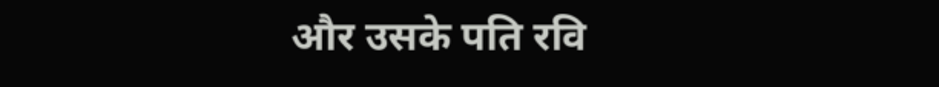और उसके पति रवि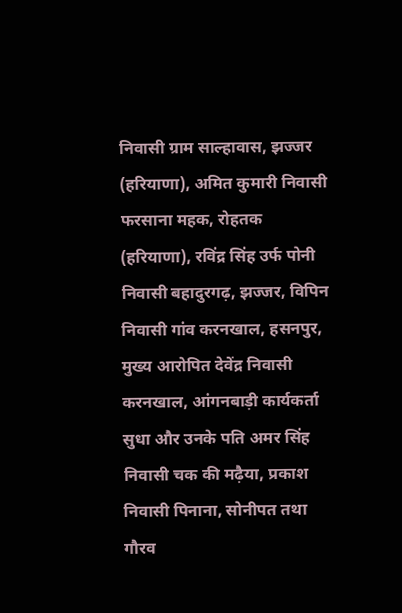निवासी ग्राम साल्हावास, झज्जर (हरियाणा), अमित कुमारी निवासी फरसाना महक, रोहतक (हरियाणा), रविंद्र सिंह उर्फ पोनी निवासी बहादुरगढ़, झज्जर, विपिन निवासी गांव करनखाल, हसनपुर, मुख्य आरोपित देवेंद्र निवासी करनखाल, आंगनबाड़ी कार्यकर्ता सुधा और उनके पति अमर सिंह निवासी चक की मढ़ैया, प्रकाश निवासी पिनाना, सोनीपत तथा गौरव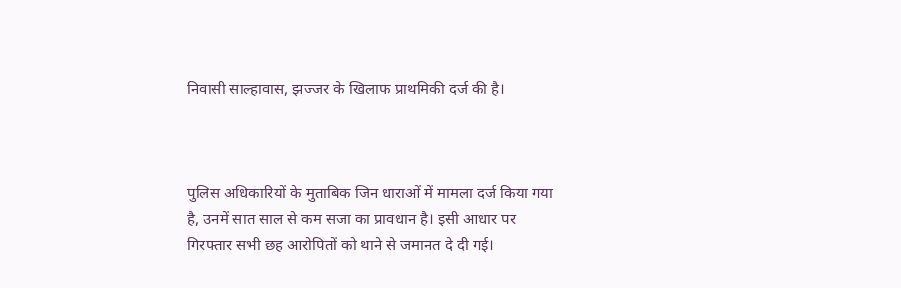निवासी साल्हावास, झज्जर के खिलाफ प्राथमिकी दर्ज की है।



पुलिस अधिकारियों के मुताबिक जिन धाराओं में मामला दर्ज किया गया है, उनमें सात साल से कम सजा का प्रावधान है। इसी आधार पर गिरफ्तार सभी छह आरोपितों को थाने से जमानत दे दी गई।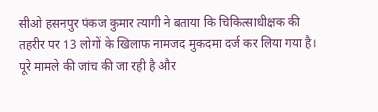सीओ हसनपुर पंकज कुमार त्यागी ने बताया कि चिकित्साधीक्षक की तहरीर पर 13 लोगों के खिलाफ नामजद मुकदमा दर्ज कर लिया गया है। पूरे मामले की जांच की जा रही है और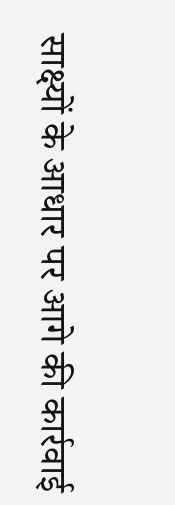साक्ष्यों के आधार पर आगे की कार्रवाई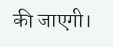की जाएगी।